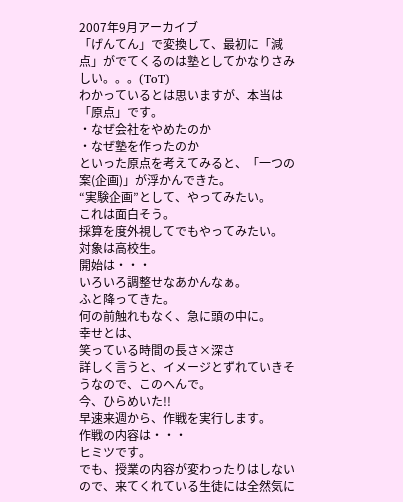2007年9月アーカイブ
「げんてん」で変換して、最初に「減点」がでてくるのは塾としてかなりさみしい。。。(ToT)
わかっているとは思いますが、本当は「原点」です。
・なぜ会社をやめたのか
・なぜ塾を作ったのか
といった原点を考えてみると、「一つの案(企画)」が浮かんできた。
“実験企画”として、やってみたい。
これは面白そう。
採算を度外視してでもやってみたい。
対象は高校生。
開始は・・・
いろいろ調整せなあかんなぁ。
ふと降ってきた。
何の前触れもなく、急に頭の中に。
幸せとは、
笑っている時間の長さ×深さ
詳しく言うと、イメージとずれていきそうなので、このへんで。
今、ひらめいた!!
早速来週から、作戦を実行します。
作戦の内容は・・・
ヒミツです。
でも、授業の内容が変わったりはしないので、来てくれている生徒には全然気に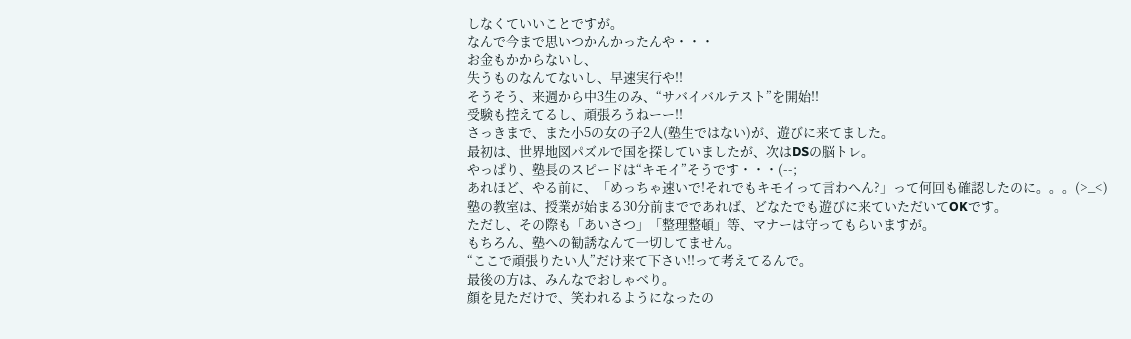しなくていいことですが。
なんで今まで思いつかんかったんや・・・
お金もかからないし、
失うものなんてないし、早速実行や!!
そうそう、来週から中3生のみ、“サバイバルテスト”を開始!!
受験も控えてるし、頑張ろうねーー!!
さっきまで、また小5の女の子2人(塾生ではない)が、遊びに来てました。
最初は、世界地図パズルで国を探していましたが、次はDSの脳トレ。
やっぱり、塾長のスピードは“キモイ”そうです・・・(--;
あれほど、やる前に、「めっちゃ速いで!それでもキモイって言わへん?」って何回も確認したのに。。。(>_<)
塾の教室は、授業が始まる30分前までであれば、どなたでも遊びに来ていただいてOKです。
ただし、その際も「あいさつ」「整理整頓」等、マナーは守ってもらいますが。
もちろん、塾への勧誘なんて一切してません。
“ここで頑張りたい人”だけ来て下さい!!って考えてるんで。
最後の方は、みんなでおしゃべり。
顔を見ただけで、笑われるようになったの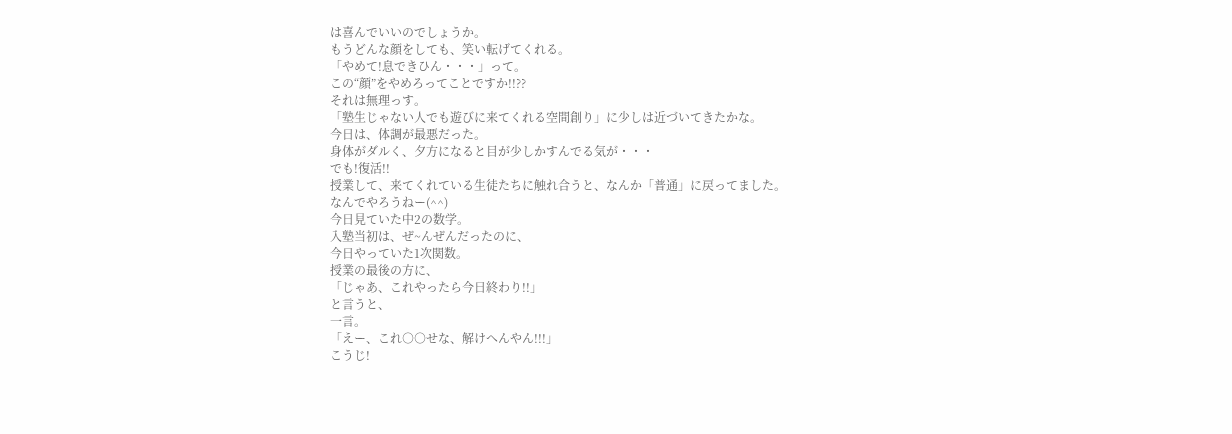は喜んでいいのでしょうか。
もうどんな顔をしても、笑い転げてくれる。
「やめて!息できひん・・・」って。
この“顔”をやめろってことですか!!??
それは無理っす。
「塾生じゃない人でも遊びに来てくれる空間創り」に少しは近づいてきたかな。
今日は、体調が最悪だった。
身体がダルく、夕方になると目が少しかすんでる気が・・・
でも!復活!!
授業して、来てくれている生徒たちに触れ合うと、なんか「普通」に戻ってました。
なんでやろうねー(^^)
今日見ていた中2の数学。
入塾当初は、ぜ~んぜんだったのに、
今日やっていた1次関数。
授業の最後の方に、
「じゃあ、これやったら今日終わり!!」
と言うと、
一言。
「えー、これ○○せな、解けへんやん!!!」
こうじ!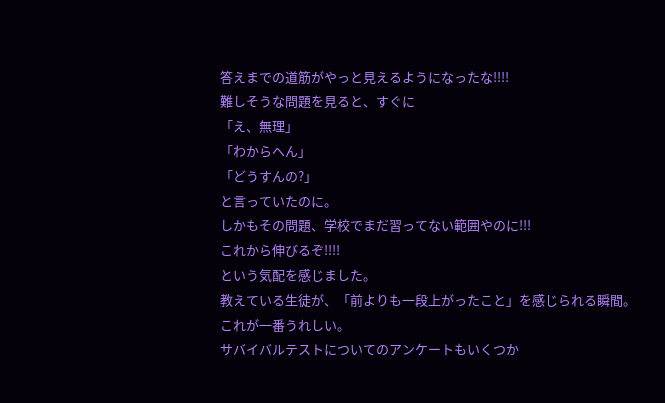答えまでの道筋がやっと見えるようになったな!!!!
難しそうな問題を見ると、すぐに
「え、無理」
「わからへん」
「どうすんの?」
と言っていたのに。
しかもその問題、学校でまだ習ってない範囲やのに!!!
これから伸びるぞ!!!!
という気配を感じました。
教えている生徒が、「前よりも一段上がったこと」を感じられる瞬間。
これが一番うれしい。
サバイバルテストについてのアンケートもいくつか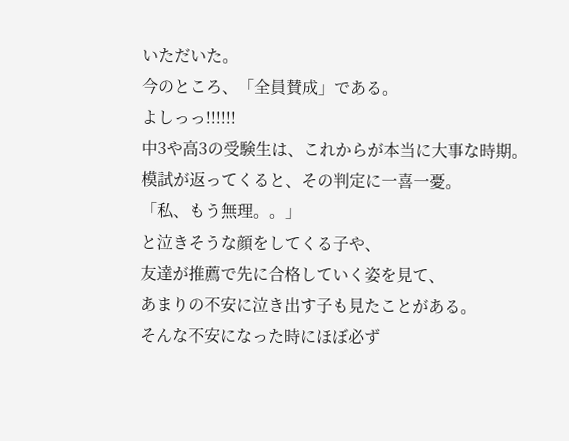いただいた。
今のところ、「全員賛成」である。
よしっっ!!!!!!
中3や高3の受験生は、これからが本当に大事な時期。
模試が返ってくると、その判定に一喜一憂。
「私、もう無理。。」
と泣きそうな顔をしてくる子や、
友達が推薦で先に合格していく姿を見て、
あまりの不安に泣き出す子も見たことがある。
そんな不安になった時にほぼ必ず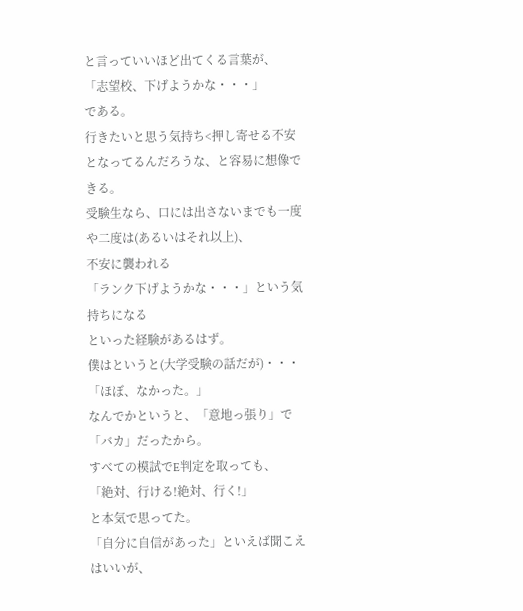と言っていいほど出てくる言葉が、
「志望校、下げようかな・・・」
である。
行きたいと思う気持ち<押し寄せる不安
となってるんだろうな、と容易に想像できる。
受験生なら、口には出さないまでも一度や二度は(あるいはそれ以上)、
不安に襲われる
「ランク下げようかな・・・」という気持ちになる
といった経験があるはず。
僕はというと(大学受験の話だが)・・・
「ほぼ、なかった。」
なんでかというと、「意地っ張り」で「バカ」だったから。
すべての模試でE判定を取っても、
「絶対、行ける!絶対、行く!」
と本気で思ってた。
「自分に自信があった」といえば聞こえはいいが、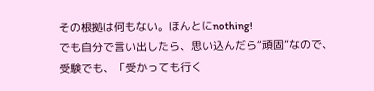その根拠は何もない。ほんとにnothing!
でも自分で言い出したら、思い込んだら“頑固”なので、
受験でも、「受かっても行く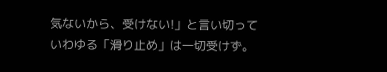気ないから、受けない!」と言い切っていわゆる「滑り止め」は一切受けず。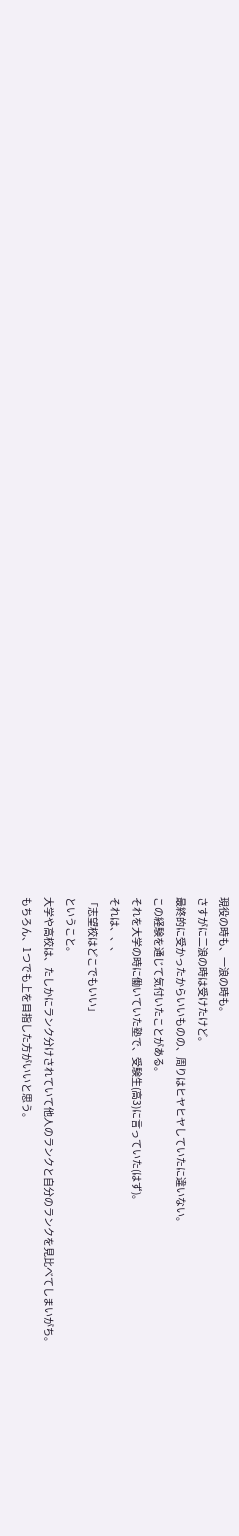現役の時も、一浪の時も。
さすがに二浪の時は受けたけど。
最終的に受かったからいいものの、周りはヒヤヒヤしていたに違いない。
この経験を通じて気付いたことがある。
それを大学の時に働いていた塾で、受験生(高3)に言っていた(はず)。
それは、、、
「志望校はどこでもいい」
ということ。
大学や高校は、たしかにランク分けされていて他人のランクと自分のランクを見比べてしまいがち。
もちろん、1つでも上を目指した方がいいと思う。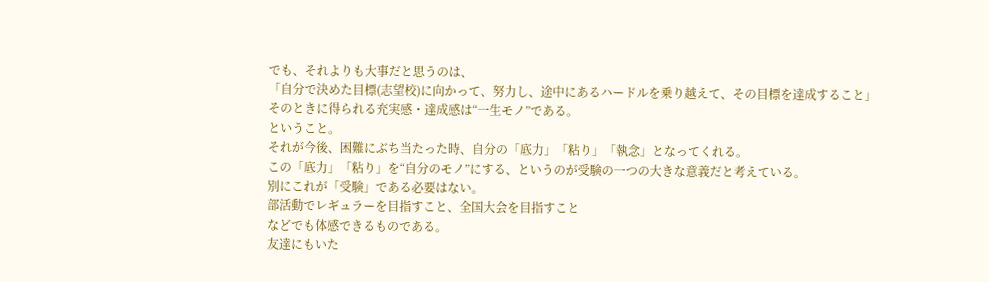でも、それよりも大事だと思うのは、
「自分で決めた目標(志望校)に向かって、努力し、途中にあるハードルを乗り越えて、その目標を達成すること」
そのときに得られる充実感・達成感は“一生モノ”である。
ということ。
それが今後、困難にぶち当たった時、自分の「底力」「粘り」「執念」となってくれる。
この「底力」「粘り」を“自分のモノ”にする、というのが受験の一つの大きな意義だと考えている。
別にこれが「受験」である必要はない。
部活動でレギュラーを目指すこと、全国大会を目指すこと
などでも体感できるものである。
友達にもいた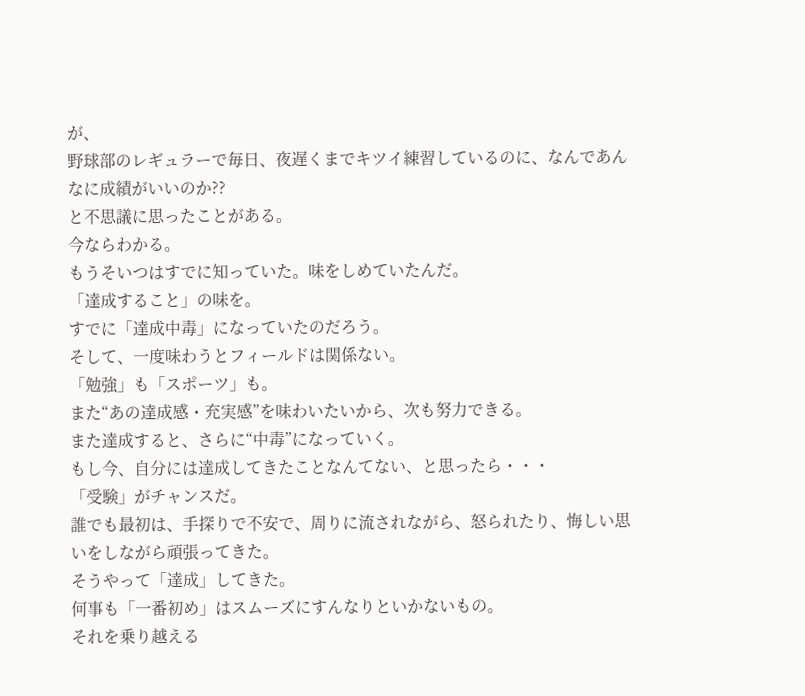が、
野球部のレギュラーで毎日、夜遅くまでキツイ練習しているのに、なんであんなに成績がいいのか??
と不思議に思ったことがある。
今ならわかる。
もうそいつはすでに知っていた。味をしめていたんだ。
「達成すること」の味を。
すでに「達成中毒」になっていたのだろう。
そして、一度味わうとフィールドは関係ない。
「勉強」も「スポーツ」も。
また“あの達成感・充実感”を味わいたいから、次も努力できる。
また達成すると、さらに“中毒”になっていく。
もし今、自分には達成してきたことなんてない、と思ったら・・・
「受験」がチャンスだ。
誰でも最初は、手探りで不安で、周りに流されながら、怒られたり、悔しい思いをしながら頑張ってきた。
そうやって「達成」してきた。
何事も「一番初め」はスムーズにすんなりといかないもの。
それを乗り越える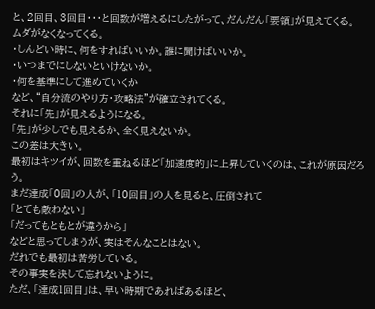と、2回目、3回目・・・と回数が増えるにしたがって、だんだん「要領」が見えてくる。
ムダがなくなってくる。
・しんどい時に、何をすればいいか。誰に聞けばいいか。
・いつまでにしないといけないか。
・何を基準にして進めていくか
など、“自分流のやり方・攻略法”が確立されてくる。
それに「先」が見えるようになる。
「先」が少しでも見えるか、全く見えないか。
この差は大きい。
最初はキツイが、回数を重ねるほど「加速度的」に上昇していくのは、これが原因だろう。
まだ達成「0回」の人が、「10回目」の人を見ると、圧倒されて
「とても敵わない」
「だってもともとが違うから」
などと思ってしまうが、実はそんなことはない。
だれでも最初は苦労している。
その事実を決して忘れないように。
ただ、「達成1回目」は、早い時期であればあるほど、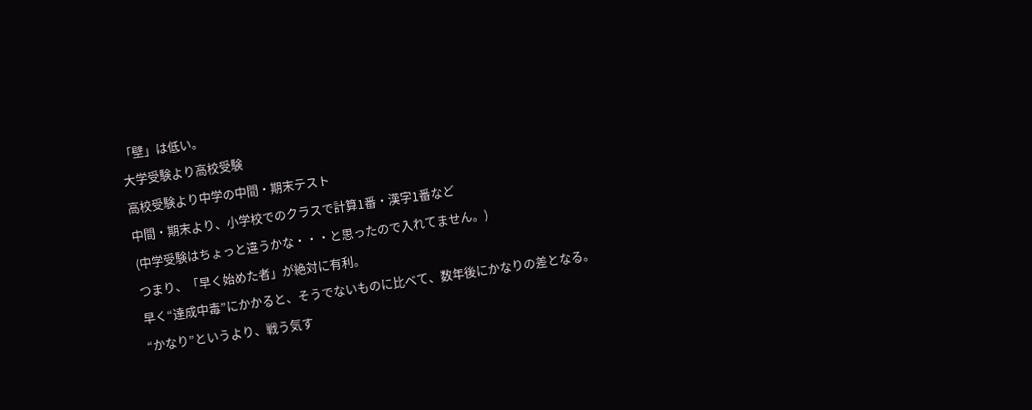「壁」は低い。
大学受験より高校受験
高校受験より中学の中間・期末テスト
中間・期末より、小学校でのクラスで計算1番・漢字1番など
(中学受験はちょっと違うかな・・・と思ったので入れてません。)
つまり、「早く始めた者」が絶対に有利。
早く“達成中毒”にかかると、そうでないものに比べて、数年後にかなりの差となる。
“かなり”というより、戦う気す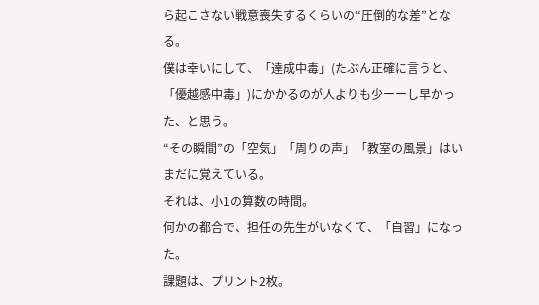ら起こさない戦意喪失するくらいの“圧倒的な差”となる。
僕は幸いにして、「達成中毒」(たぶん正確に言うと、「優越感中毒」)にかかるのが人よりも少ーーし早かった、と思う。
“その瞬間”の「空気」「周りの声」「教室の風景」はいまだに覚えている。
それは、小1の算数の時間。
何かの都合で、担任の先生がいなくて、「自習」になった。
課題は、プリント2枚。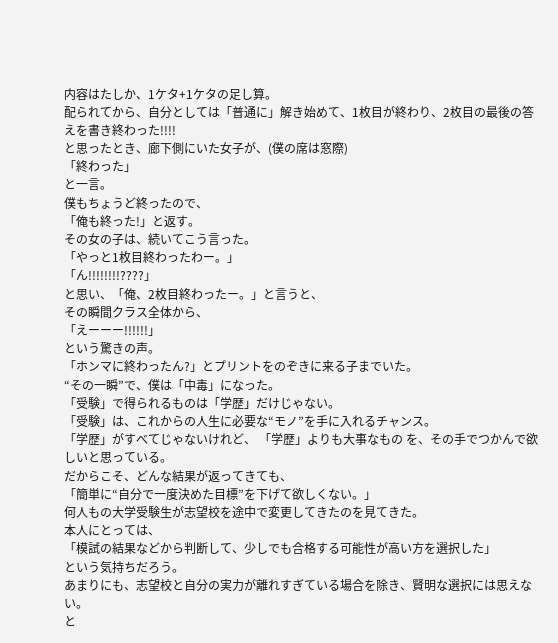内容はたしか、1ケタ+1ケタの足し算。
配られてから、自分としては「普通に」解き始めて、1枚目が終わり、2枚目の最後の答えを書き終わった!!!!
と思ったとき、廊下側にいた女子が、(僕の席は窓際)
「終わった」
と一言。
僕もちょうど終ったので、
「俺も終った!」と返す。
その女の子は、続いてこう言った。
「やっと1枚目終わったわー。」
「ん!!!!!!!!????」
と思い、「俺、2枚目終わったー。」と言うと、
その瞬間クラス全体から、
「えーーー!!!!!!」
という驚きの声。
「ホンマに終わったん?」とプリントをのぞきに来る子までいた。
“その一瞬”で、僕は「中毒」になった。
「受験」で得られるものは「学歴」だけじゃない。
「受験」は、これからの人生に必要な“モノ”を手に入れるチャンス。
「学歴」がすべてじゃないけれど、 「学歴」よりも大事なもの を、その手でつかんで欲しいと思っている。
だからこそ、どんな結果が返ってきても、
「簡単に“自分で一度決めた目標”を下げて欲しくない。」
何人もの大学受験生が志望校を途中で変更してきたのを見てきた。
本人にとっては、
「模試の結果などから判断して、少しでも合格する可能性が高い方を選択した」
という気持ちだろう。
あまりにも、志望校と自分の実力が離れすぎている場合を除き、賢明な選択には思えない。
と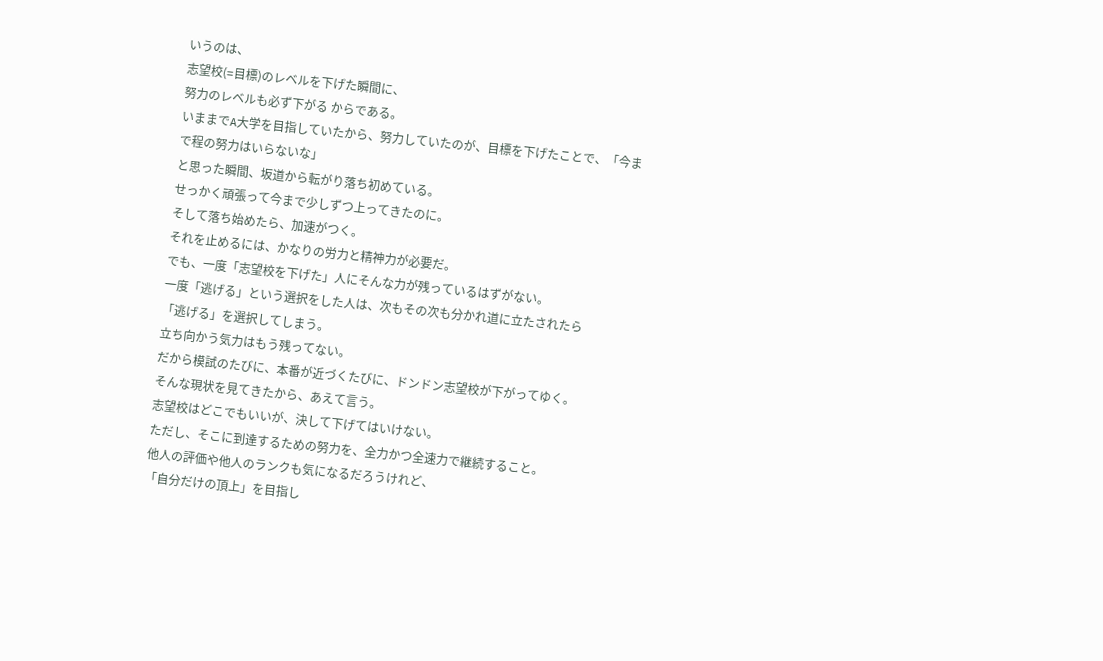いうのは、
志望校(=目標)のレベルを下げた瞬間に、
努力のレベルも必ず下がる からである。
いままでA大学を目指していたから、努力していたのが、目標を下げたことで、「今まで程の努力はいらないな」
と思った瞬間、坂道から転がり落ち初めている。
せっかく頑張って今まで少しずつ上ってきたのに。
そして落ち始めたら、加速がつく。
それを止めるには、かなりの労力と精神力が必要だ。
でも、一度「志望校を下げた」人にそんな力が残っているはずがない。
一度「逃げる」という選択をした人は、次もその次も分かれ道に立たされたら
「逃げる」を選択してしまう。
立ち向かう気力はもう残ってない。
だから模試のたびに、本番が近づくたびに、ドンドン志望校が下がってゆく。
そんな現状を見てきたから、あえて言う。
志望校はどこでもいいが、決して下げてはいけない。
ただし、そこに到達するための努力を、全力かつ全速力で継続すること。
他人の評価や他人のランクも気になるだろうけれど、
「自分だけの頂上」を目指し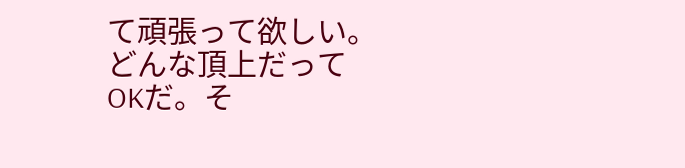て頑張って欲しい。
どんな頂上だってOKだ。そ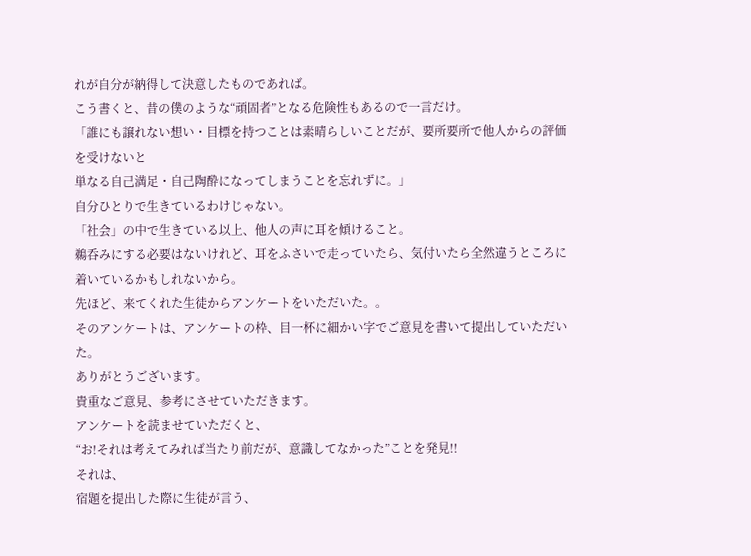れが自分が納得して決意したものであれば。
こう書くと、昔の僕のような“頑固者”となる危険性もあるので一言だけ。
「誰にも譲れない想い・目標を持つことは素晴らしいことだが、要所要所で他人からの評価を受けないと
単なる自己満足・自己陶酔になってしまうことを忘れずに。」
自分ひとりで生きているわけじゃない。
「社会」の中で生きている以上、他人の声に耳を傾けること。
鵜呑みにする必要はないけれど、耳をふさいで走っていたら、気付いたら全然違うところに着いているかもしれないから。
先ほど、来てくれた生徒からアンケートをいただいた。。
そのアンケートは、アンケートの枠、目一杯に細かい字でご意見を書いて提出していただいた。
ありがとうございます。
貴重なご意見、参考にさせていただきます。
アンケートを読ませていただくと、
“お!それは考えてみれば当たり前だが、意識してなかった”ことを発見!!
それは、
宿題を提出した際に生徒が言う、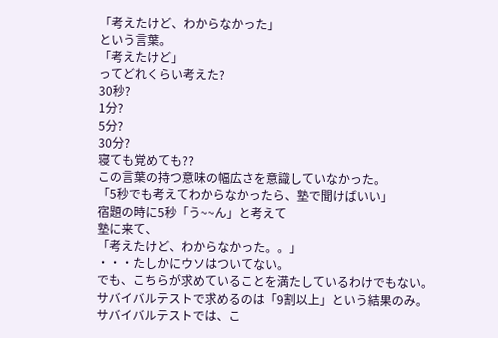「考えたけど、わからなかった」
という言葉。
「考えたけど」
ってどれくらい考えた?
30秒?
1分?
5分?
30分?
寝ても覚めても??
この言葉の持つ意味の幅広さを意識していなかった。
「5秒でも考えてわからなかったら、塾で聞けばいい」
宿題の時に5秒「う~~ん」と考えて
塾に来て、
「考えたけど、わからなかった。。」
・・・たしかにウソはついてない。
でも、こちらが求めていることを満たしているわけでもない。
サバイバルテストで求めるのは「9割以上」という結果のみ。
サバイバルテストでは、こ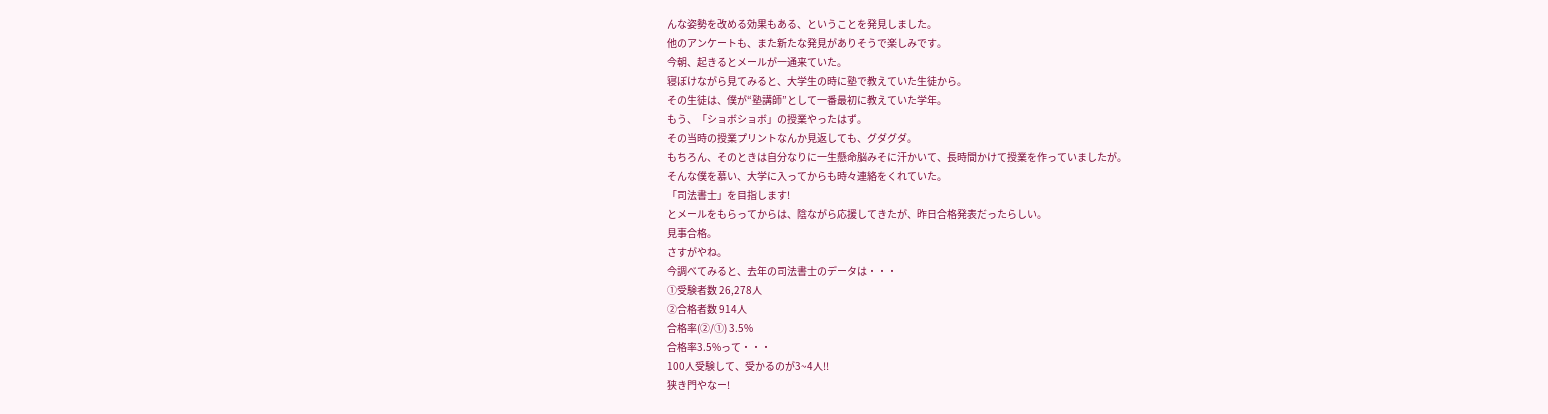んな姿勢を改める効果もある、ということを発見しました。
他のアンケートも、また新たな発見がありそうで楽しみです。
今朝、起きるとメールが一通来ていた。
寝ぼけながら見てみると、大学生の時に塾で教えていた生徒から。
その生徒は、僕が“塾講師”として一番最初に教えていた学年。
もう、「ショボショボ」の授業やったはず。
その当時の授業プリントなんか見返しても、グダグダ。
もちろん、そのときは自分なりに一生懸命脳みそに汗かいて、長時間かけて授業を作っていましたが。
そんな僕を慕い、大学に入ってからも時々連絡をくれていた。
「司法書士」を目指します!
とメールをもらってからは、陰ながら応援してきたが、昨日合格発表だったらしい。
見事合格。
さすがやね。
今調べてみると、去年の司法書士のデータは・・・
①受験者数 26,278人
②合格者数 914人
合格率(②/①) 3.5%
合格率3.5%って・・・
100人受験して、受かるのが3~4人!!
狭き門やなー!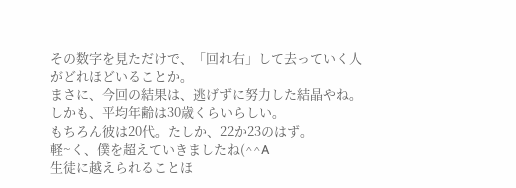その数字を見ただけで、「回れ右」して去っていく人がどれほどいることか。
まさに、今回の結果は、逃げずに努力した結晶やね。
しかも、平均年齢は30歳くらいらしい。
もちろん彼は20代。たしか、22か23のはず。
軽~く、僕を超えていきましたね(^^A
生徒に越えられることほ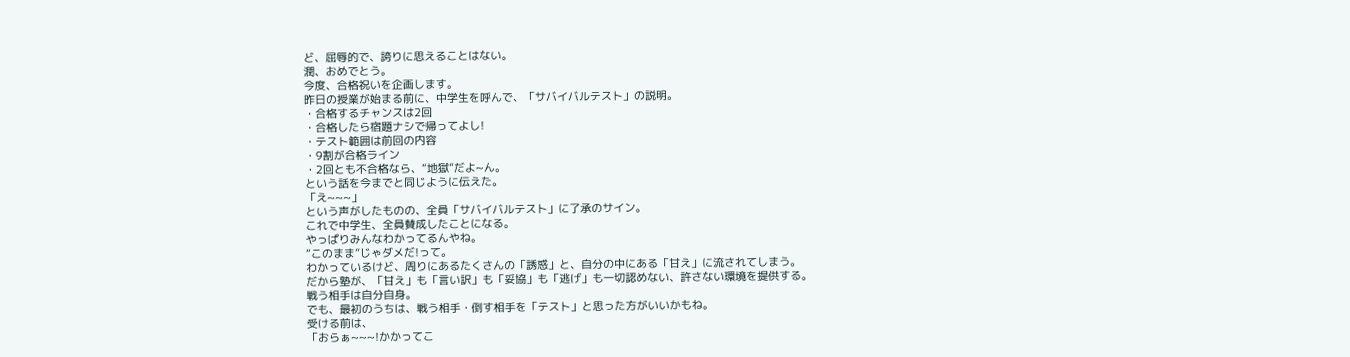ど、屈辱的で、誇りに思えることはない。
潤、おめでとう。
今度、合格祝いを企画します。
昨日の授業が始まる前に、中学生を呼んで、「サバイバルテスト」の説明。
・合格するチャンスは2回
・合格したら宿題ナシで帰ってよし!
・テスト範囲は前回の内容
・9割が合格ライン
・2回とも不合格なら、“地獄”だよ~ん。
という話を今までと同じように伝えた。
「え~~~」
という声がしたものの、全員「サバイバルテスト」に了承のサイン。
これで中学生、全員賛成したことになる。
やっぱりみんなわかってるんやね。
“このまま”じゃダメだ!って。
わかっているけど、周りにあるたくさんの「誘惑」と、自分の中にある「甘え」に流されてしまう。
だから塾が、「甘え」も「言い訳」も「妥協」も「逃げ」も一切認めない、許さない環境を提供する。
戦う相手は自分自身。
でも、最初のうちは、戦う相手・倒す相手を「テスト」と思った方がいいかもね。
受ける前は、
「おらぁ~~~!かかってこ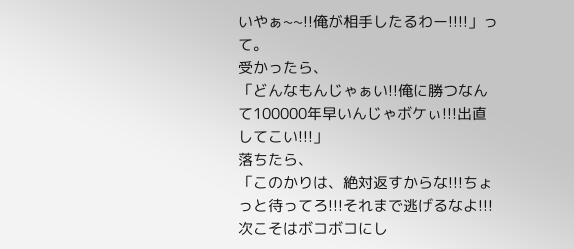いやぁ~~!!俺が相手したるわー!!!!」って。
受かったら、
「どんなもんじゃぁい!!俺に勝つなんて100000年早いんじゃボケぃ!!!出直してこい!!!」
落ちたら、
「このかりは、絶対返すからな!!!ちょっと待ってろ!!!それまで逃げるなよ!!!次こそはボコボコにし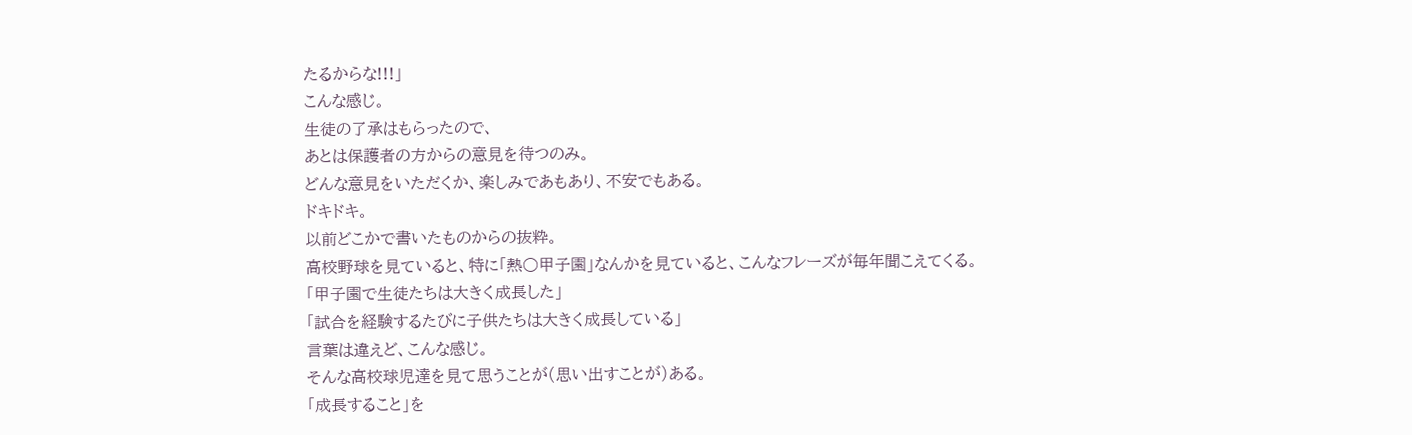たるからな!!!」
こんな感じ。
生徒の了承はもらったので、
あとは保護者の方からの意見を待つのみ。
どんな意見をいただくか、楽しみであもあり、不安でもある。
ドキドキ。
以前どこかで書いたものからの抜粋。
高校野球を見ていると、特に「熱○甲子園」なんかを見ていると、こんなフレーズが毎年聞こえてくる。
「甲子園で生徒たちは大きく成長した」
「試合を経験するたびに子供たちは大きく成長している」
言葉は違えど、こんな感じ。
そんな高校球児達を見て思うことが(思い出すことが)ある。
「成長すること」を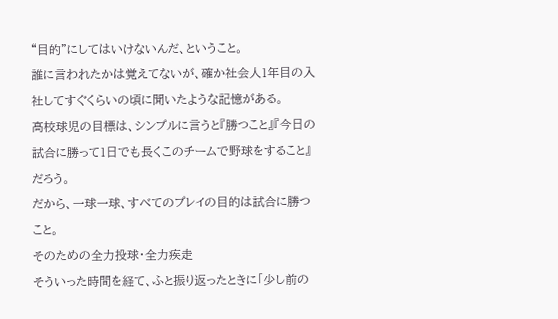“目的”にしてはいけないんだ、ということ。
誰に言われたかは覚えてないが、確か社会人1年目の入社してすぐくらいの頃に聞いたような記憶がある。
高校球児の目標は、シンプルに言うと『勝つこと』『今日の試合に勝って1日でも長くこのチームで野球をすること』だろう。
だから、一球一球、すべてのプレイの目的は試合に勝つこと。
そのための全力投球・全力疾走
そういった時間を経て、ふと振り返ったときに「少し前の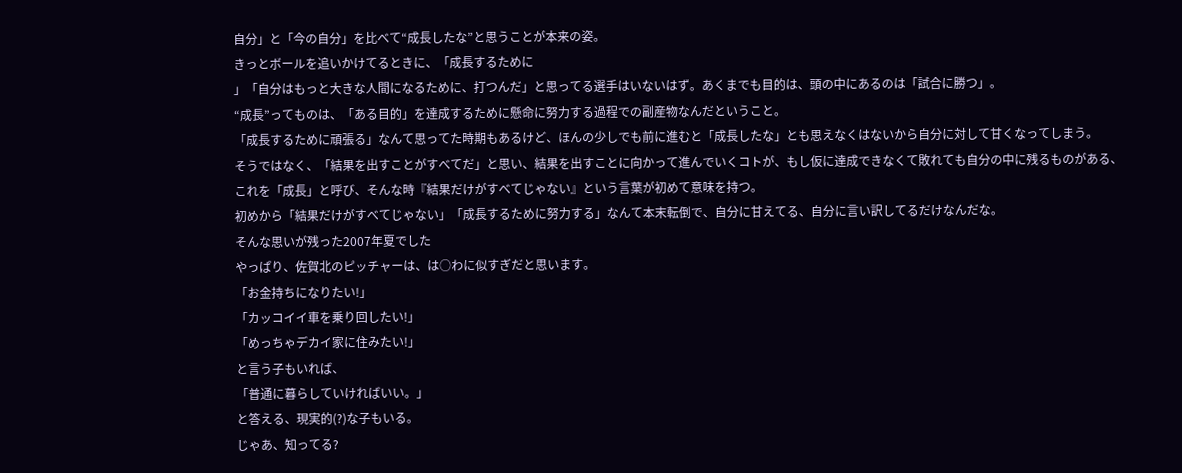自分」と「今の自分」を比べて“成長したな”と思うことが本来の姿。
きっとボールを追いかけてるときに、「成長するために
」「自分はもっと大きな人間になるために、打つんだ」と思ってる選手はいないはず。あくまでも目的は、頭の中にあるのは「試合に勝つ」。
“成長”ってものは、「ある目的」を達成するために懸命に努力する過程での副産物なんだということ。
「成長するために頑張る」なんて思ってた時期もあるけど、ほんの少しでも前に進むと「成長したな」とも思えなくはないから自分に対して甘くなってしまう。
そうではなく、「結果を出すことがすべてだ」と思い、結果を出すことに向かって進んでいくコトが、もし仮に達成できなくて敗れても自分の中に残るものがある、これを「成長」と呼び、そんな時『結果だけがすべてじゃない』という言葉が初めて意味を持つ。
初めから「結果だけがすべてじゃない」「成長するために努力する」なんて本末転倒で、自分に甘えてる、自分に言い訳してるだけなんだな。
そんな思いが残った2007年夏でした
やっぱり、佐賀北のピッチャーは、は○わに似すぎだと思います。
「お金持ちになりたい!」
「カッコイイ車を乗り回したい!」
「めっちゃデカイ家に住みたい!」
と言う子もいれば、
「普通に暮らしていければいい。」
と答える、現実的(?)な子もいる。
じゃあ、知ってる?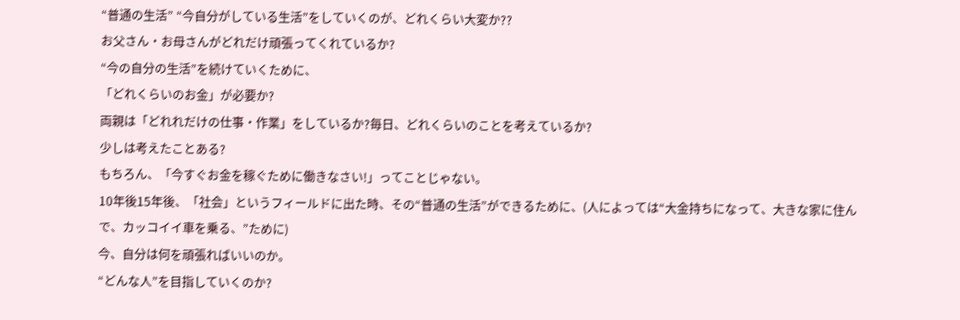“普通の生活” “今自分がしている生活”をしていくのが、どれくらい大変か??
お父さん・お母さんがどれだけ頑張ってくれているか?
“今の自分の生活”を続けていくために、
「どれくらいのお金」が必要か?
両親は「どれれだけの仕事・作業」をしているか?毎日、どれくらいのことを考えているか?
少しは考えたことある?
もちろん、「今すぐお金を稼ぐために働きなさい!」ってことじゃない。
10年後15年後、「社会」というフィールドに出た時、その“普通の生活”ができるために、(人によっては“大金持ちになって、大きな家に住んで、カッコイイ車を乗る、”ために)
今、自分は何を頑張ればいいのか。
“どんな人”を目指していくのか?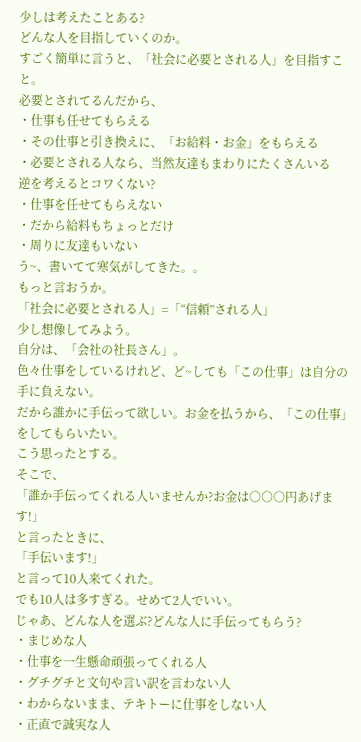少しは考えたことある?
どんな人を目指していくのか。
すごく簡単に言うと、「社会に必要とされる人」を目指すこと。
必要とされてるんだから、
・仕事も任せてもらえる
・その仕事と引き換えに、「お給料・お金」をもらえる
・必要とされる人なら、当然友達もまわりにたくさんいる
逆を考えるとコワくない?
・仕事を任せてもらえない
・だから給料もちょっとだけ
・周りに友達もいない
う~、書いてて寒気がしてきた。。
もっと言おうか。
「社会に必要とされる人」=「“信頼”される人」
少し想像してみよう。
自分は、「会社の社長さん」。
色々仕事をしているけれど、ど~しても「この仕事」は自分の手に負えない。
だから誰かに手伝って欲しい。お金を払うから、「この仕事」をしてもらいたい。
こう思ったとする。
そこで、
「誰か手伝ってくれる人いませんか?お金は○○○円あげます!」
と言ったときに、
「手伝います!」
と言って10人来てくれた。
でも10人は多すぎる。せめて2人でいい。
じゃあ、どんな人を選ぶ?どんな人に手伝ってもらう?
・まじめな人
・仕事を一生懸命頑張ってくれる人
・グチグチと文句や言い訳を言わない人
・わからないまま、テキトーに仕事をしない人
・正直で誠実な人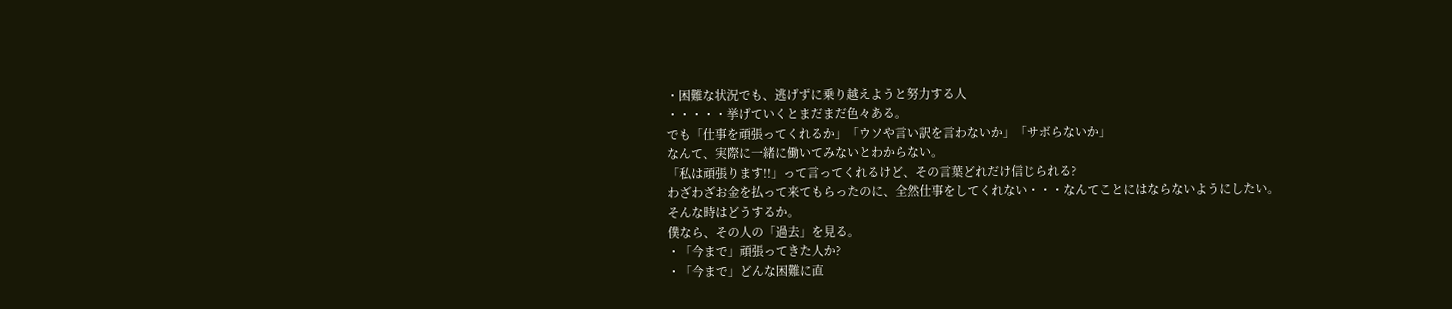・困難な状況でも、逃げずに乗り越えようと努力する人
・・・・・挙げていくとまだまだ色々ある。
でも「仕事を頑張ってくれるか」「ウソや言い訳を言わないか」「サボらないか」
なんて、実際に一緒に働いてみないとわからない。
「私は頑張ります!!」って言ってくれるけど、その言葉どれだけ信じられる?
わざわざお金を払って来てもらったのに、全然仕事をしてくれない・・・なんてことにはならないようにしたい。
そんな時はどうするか。
僕なら、その人の「過去」を見る。
・「今まで」頑張ってきた人か?
・「今まで」どんな困難に直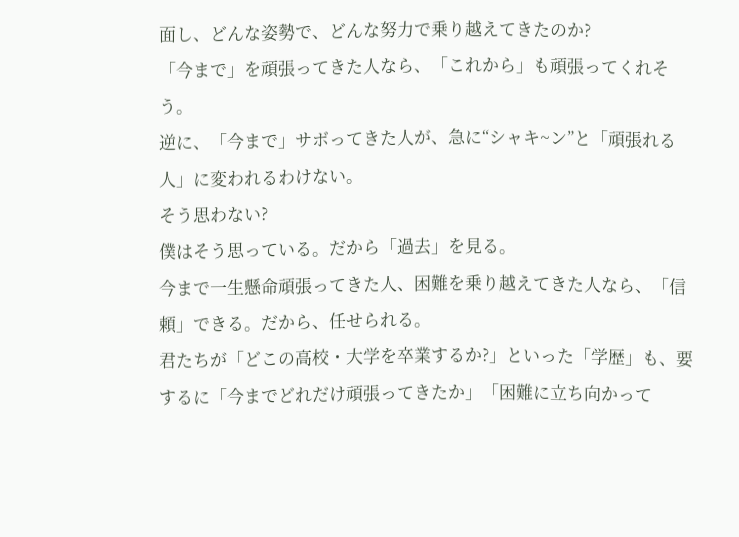面し、どんな姿勢で、どんな努力で乗り越えてきたのか?
「今まで」を頑張ってきた人なら、「これから」も頑張ってくれそう。
逆に、「今まで」サボってきた人が、急に“シャキ~ン”と「頑張れる人」に変われるわけない。
そう思わない?
僕はそう思っている。だから「過去」を見る。
今まで一生懸命頑張ってきた人、困難を乗り越えてきた人なら、「信頼」できる。だから、任せられる。
君たちが「どこの高校・大学を卒業するか?」といった「学歴」も、要するに「今までどれだけ頑張ってきたか」「困難に立ち向かって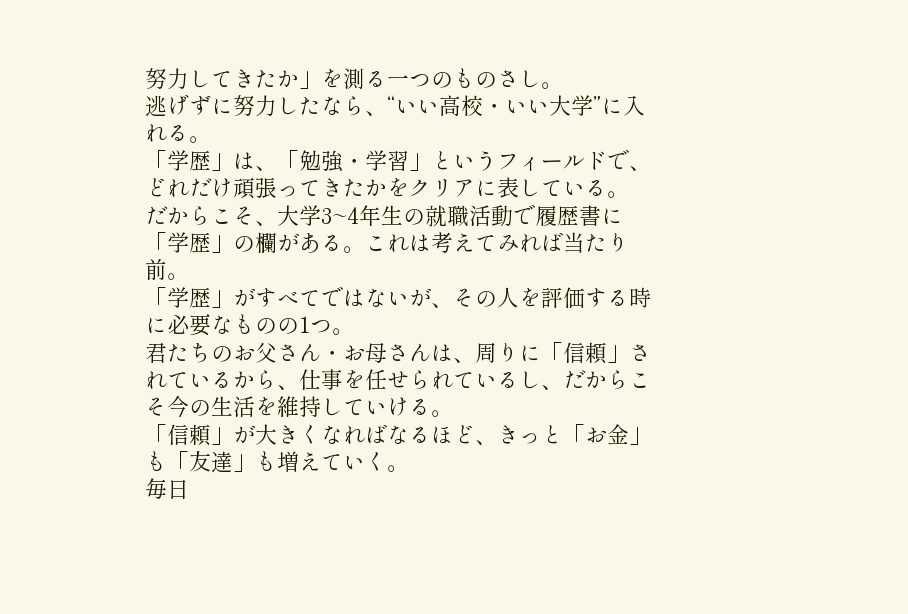努力してきたか」を測る一つのものさし。
逃げずに努力したなら、“いい高校・いい大学”に入れる。
「学歴」は、「勉強・学習」というフィールドで、どれだけ頑張ってきたかをクリアに表している。
だからこそ、大学3~4年生の就職活動で履歴書に「学歴」の欄がある。これは考えてみれば当たり前。
「学歴」がすべてではないが、その人を評価する時に必要なものの1つ。
君たちのお父さん・お母さんは、周りに「信頼」されているから、仕事を任せられているし、だからこそ今の生活を維持していける。
「信頼」が大きくなればなるほど、きっと「お金」も「友達」も増えていく。
毎日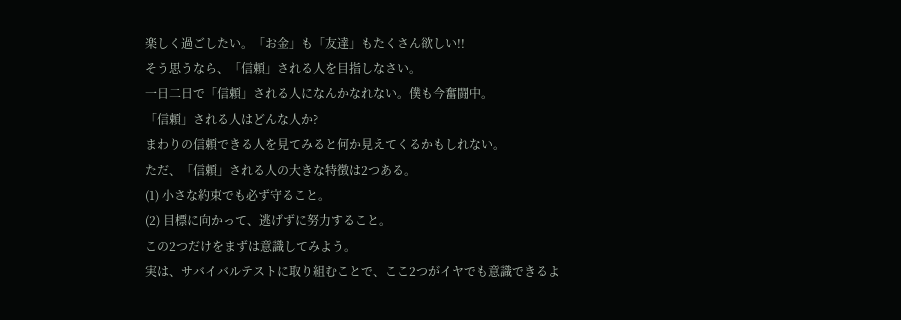楽しく過ごしたい。「お金」も「友達」もたくさん欲しい!!
そう思うなら、「信頼」される人を目指しなさい。
一日二日で「信頼」される人になんかなれない。僕も今奮闘中。
「信頼」される人はどんな人か?
まわりの信頼できる人を見てみると何か見えてくるかもしれない。
ただ、「信頼」される人の大きな特徴は2つある。
(1) 小さな約束でも必ず守ること。
(2) 目標に向かって、逃げずに努力すること。
この2つだけをまずは意識してみよう。
実は、サバイバルテストに取り組むことで、ここ2つがイヤでも意識できるよ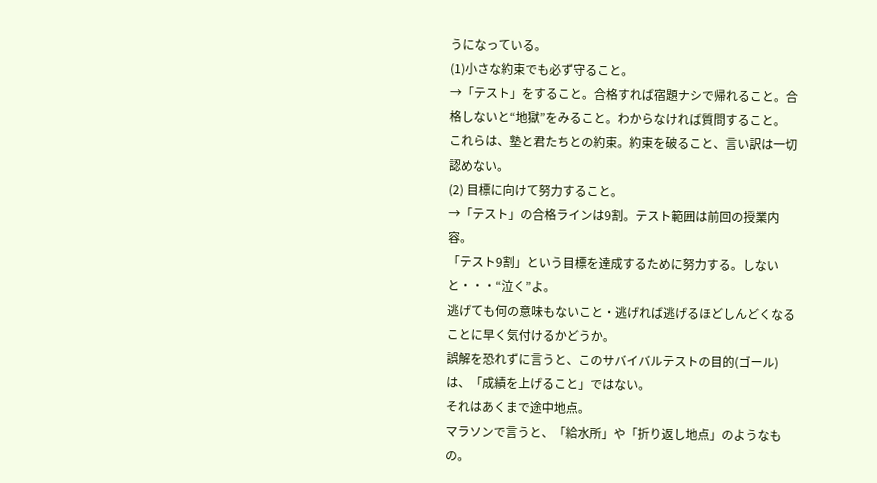うになっている。
(1)小さな約束でも必ず守ること。
→「テスト」をすること。合格すれば宿題ナシで帰れること。合格しないと“地獄”をみること。わからなければ質問すること。
これらは、塾と君たちとの約束。約束を破ること、言い訳は一切認めない。
(2) 目標に向けて努力すること。
→「テスト」の合格ラインは9割。テスト範囲は前回の授業内容。
「テスト9割」という目標を達成するために努力する。しないと・・・“泣く”よ。
逃げても何の意味もないこと・逃げれば逃げるほどしんどくなることに早く気付けるかどうか。
誤解を恐れずに言うと、このサバイバルテストの目的(ゴール)は、「成績を上げること」ではない。
それはあくまで途中地点。
マラソンで言うと、「給水所」や「折り返し地点」のようなもの。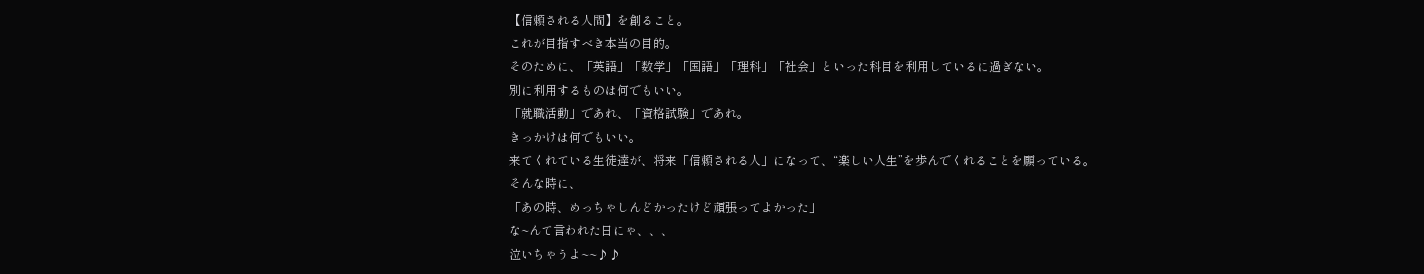【信頼される人間】を創ること。
これが目指すべき本当の目的。
そのために、「英語」「数学」「国語」「理科」「社会」といった科目を利用しているに過ぎない。
別に利用するものは何でもいい。
「就職活動」であれ、「資格試験」であれ。
きっかけは何でもいい。
来てくれている生徒達が、将来「信頼される人」になって、“楽しい人生”を歩んでくれることを願っている。
そんな時に、
「あの時、めっちゃしんどかったけど頑張ってよかった」
な~んて言われた日にゃ、、、
泣いちゃうよ~~♪♪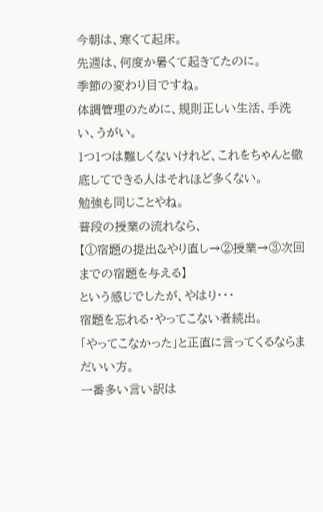今朝は、寒くて起床。
先週は、何度か暑くて起きてたのに。
季節の変わり目ですね。
体調管理のために、規則正しい生活、手洗い、うがい。
1つ1つは難しくないけれど、これをちゃんと徹底してできる人はそれほど多くない。
勉強も同じことやね。
普段の授業の流れなら、
【①宿題の提出&やり直し→②授業→③次回までの宿題を与える】
という感じでしたが、やはり・・・
宿題を忘れる・やってこない者続出。
「やってこなかった」と正直に言ってくるならまだいい方。
一番多い言い訳は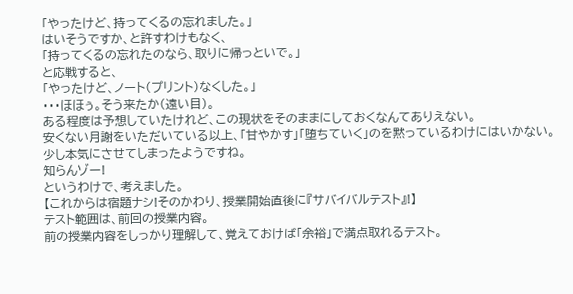「やったけど、持ってくるの忘れました。」
はいそうですか、と許すわけもなく、
「持ってくるの忘れたのなら、取りに帰っといで。」
と応戦すると、
「やったけど、ノート(プリント)なくした。」
・・・ほほぅ。そう来たか(遠い目)。
ある程度は予想していたけれど、この現状をそのままにしておくなんてありえない。
安くない月謝をいただいている以上、「甘やかす」「堕ちていく」のを黙っているわけにはいかない。
少し本気にさせてしまったようですね。
知らんゾー!
というわけで、考えました。
【これからは宿題ナシ!そのかわり、授業開始直後に『サバイバルテスト』!】
テスト範囲は、前回の授業内容。
前の授業内容をしっかり理解して、覚えておけば「余裕」で満点取れるテスト。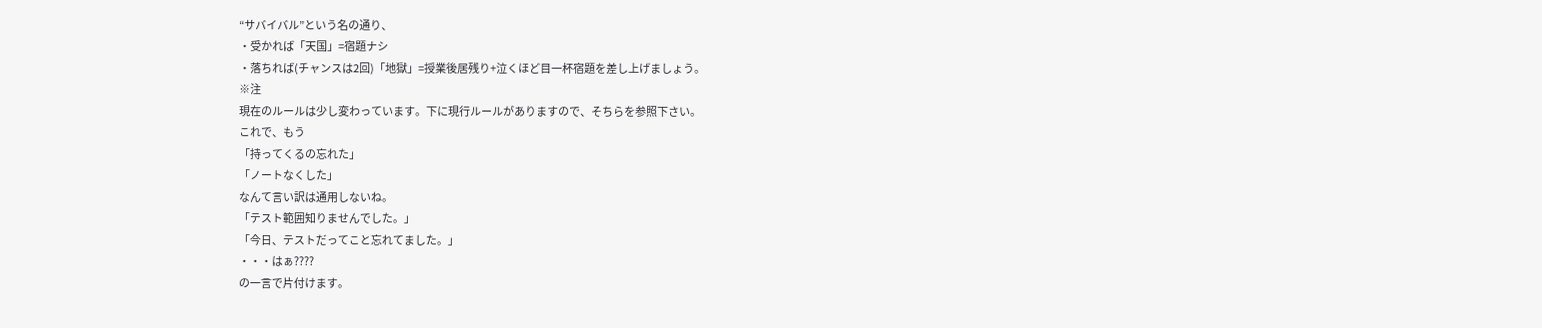“サバイバル”という名の通り、
・受かれば「天国」=宿題ナシ
・落ちれば(チャンスは2回)「地獄」=授業後居残り+泣くほど目一杯宿題を差し上げましょう。
※注
現在のルールは少し変わっています。下に現行ルールがありますので、そちらを参照下さい。
これで、もう
「持ってくるの忘れた」
「ノートなくした」
なんて言い訳は通用しないね。
「テスト範囲知りませんでした。」
「今日、テストだってこと忘れてました。」
・・・はぁ????
の一言で片付けます。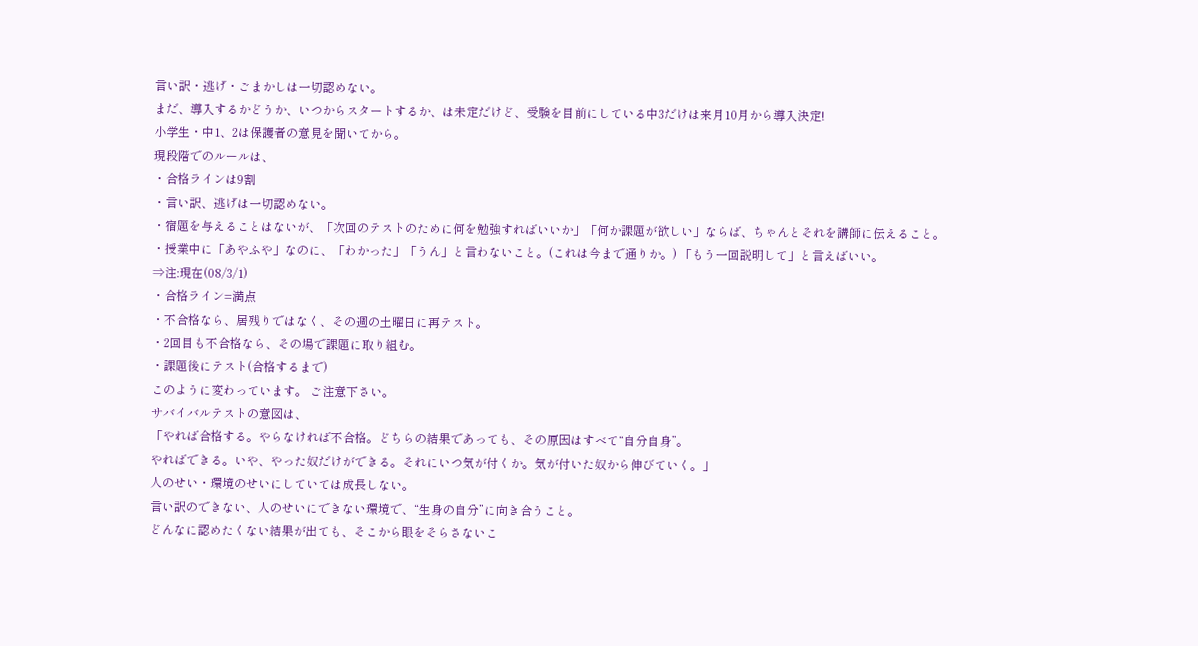言い訳・逃げ・ごまかしは一切認めない。
まだ、導入するかどうか、いつからスタートするか、は未定だけど、受験を目前にしている中3だけは来月10月から導入決定!
小学生・中1、2は保護者の意見を聞いてから。
現段階でのルールは、
・合格ラインは9割
・言い訳、逃げは一切認めない。
・宿題を与えることはないが、「次回のテストのために何を勉強すればいいか」「何か課題が欲しい」ならば、ちゃんとそれを講師に伝えること。
・授業中に「あやふや」なのに、「わかった」「うん」と言わないこと。(これは今まで通りか。) 「もう一回説明して」と言えばいい。
⇒注:現在(08/3/1)
・合格ライン=満点
・不合格なら、居残りではなく、その週の土曜日に再テスト。
・2回目も不合格なら、その場で課題に取り組む。
・課題後にテスト(合格するまで)
このように変わっています。 ご注意下さい。
サバイバルテストの意図は、
「やれば合格する。やらなければ不合格。どちらの結果であっても、その原因はすべて“自分自身”。
やればできる。いや、やった奴だけができる。それにいつ気が付くか。気が付いた奴から伸びていく。」
人のせい・環境のせいにしていては成長しない。
言い訳のできない、人のせいにできない環境で、“生身の自分”に向き合うこと。
どんなに認めたくない結果が出ても、そこから眼をそらさないこ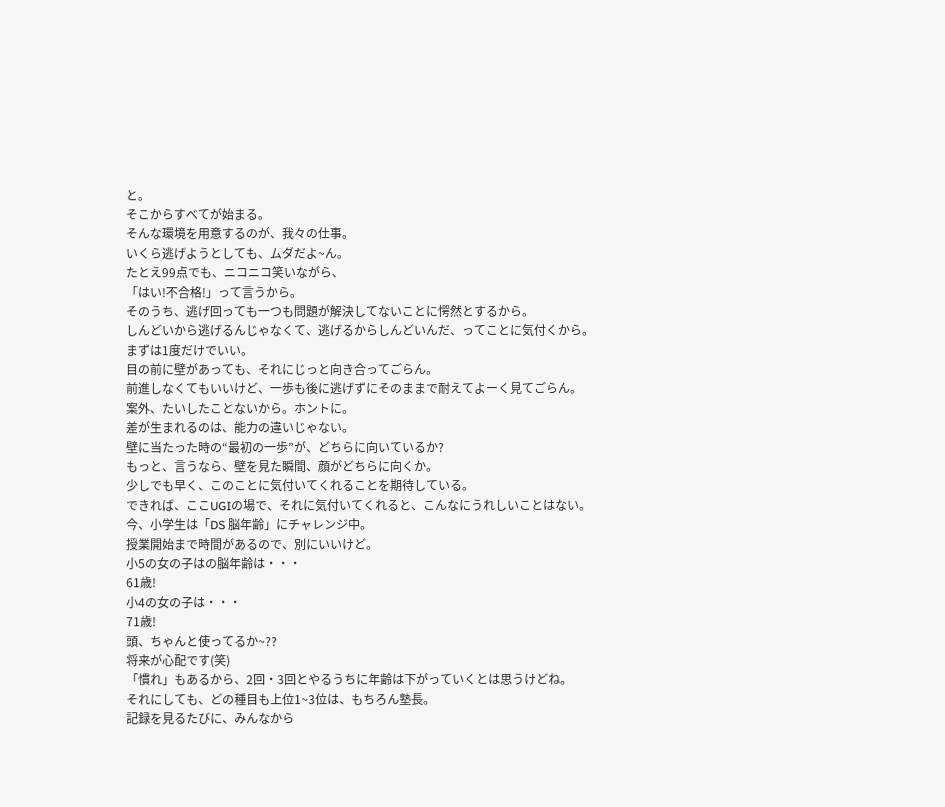と。
そこからすべてが始まる。
そんな環境を用意するのが、我々の仕事。
いくら逃げようとしても、ムダだよ~ん。
たとえ99点でも、ニコニコ笑いながら、
「はい!不合格!」って言うから。
そのうち、逃げ回っても一つも問題が解決してないことに愕然とするから。
しんどいから逃げるんじゃなくて、逃げるからしんどいんだ、ってことに気付くから。
まずは1度だけでいい。
目の前に壁があっても、それにじっと向き合ってごらん。
前進しなくてもいいけど、一歩も後に逃げずにそのままで耐えてよーく見てごらん。
案外、たいしたことないから。ホントに。
差が生まれるのは、能力の違いじゃない。
壁に当たった時の“最初の一歩”が、どちらに向いているか?
もっと、言うなら、壁を見た瞬間、顔がどちらに向くか。
少しでも早く、このことに気付いてくれることを期待している。
できれば、ここUGIの場で、それに気付いてくれると、こんなにうれしいことはない。
今、小学生は「DS 脳年齢」にチャレンジ中。
授業開始まで時間があるので、別にいいけど。
小5の女の子はの脳年齢は・・・
61歳!
小4の女の子は・・・
71歳!
頭、ちゃんと使ってるか~??
将来が心配です(笑)
「慣れ」もあるから、2回・3回とやるうちに年齢は下がっていくとは思うけどね。
それにしても、どの種目も上位1~3位は、もちろん塾長。
記録を見るたびに、みんなから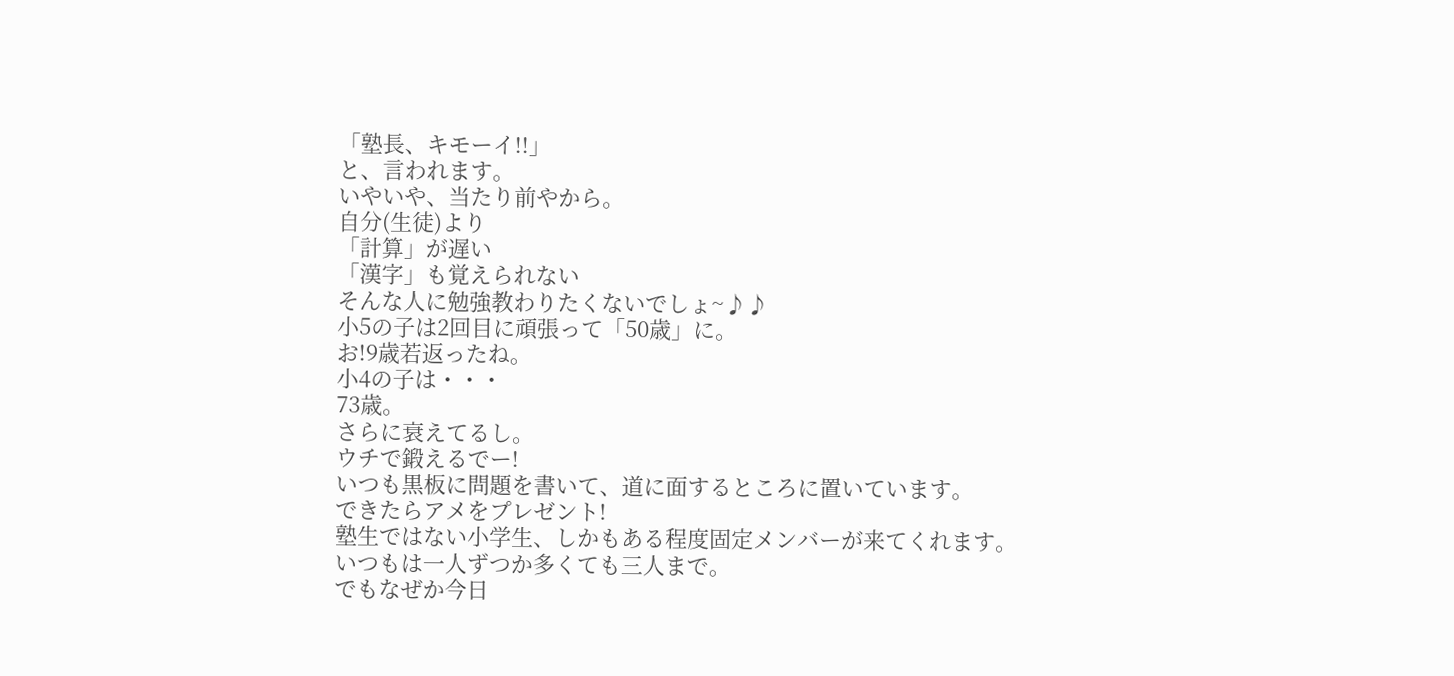「塾長、キモーイ!!」
と、言われます。
いやいや、当たり前やから。
自分(生徒)より
「計算」が遅い
「漢字」も覚えられない
そんな人に勉強教わりたくないでしょ~♪♪
小5の子は2回目に頑張って「50歳」に。
お!9歳若返ったね。
小4の子は・・・
73歳。
さらに衰えてるし。
ウチで鍛えるでー!
いつも黒板に問題を書いて、道に面するところに置いています。
できたらアメをプレゼント!
塾生ではない小学生、しかもある程度固定メンバーが来てくれます。
いつもは一人ずつか多くても三人まで。
でもなぜか今日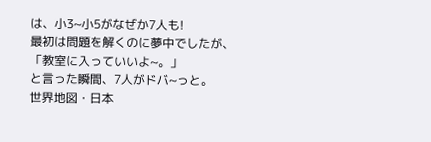は、小3~小5がなぜか7人も!
最初は問題を解くのに夢中でしたが、
「教室に入っていいよ~。」
と言った瞬間、7人がドバ~っと。
世界地図・日本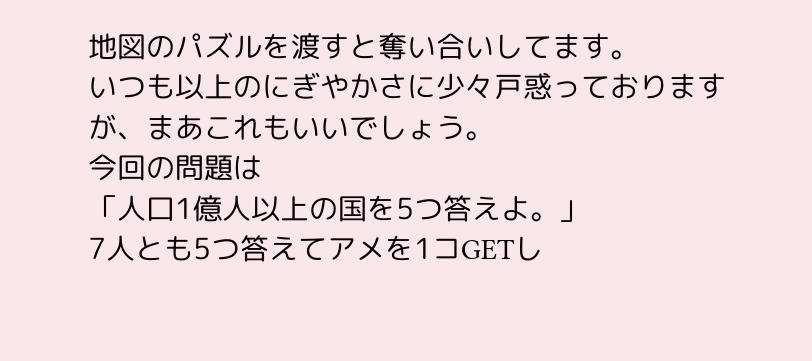地図のパズルを渡すと奪い合いしてます。
いつも以上のにぎやかさに少々戸惑っておりますが、まあこれもいいでしょう。
今回の問題は
「人口1億人以上の国を5つ答えよ。」
7人とも5つ答えてアメを1コGETし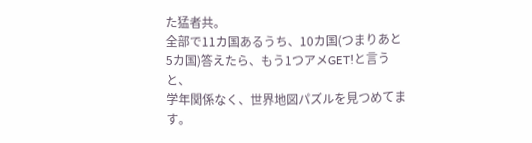た猛者共。
全部で11カ国あるうち、10カ国(つまりあと5カ国)答えたら、もう1つアメGET!と言うと、
学年関係なく、世界地図パズルを見つめてます。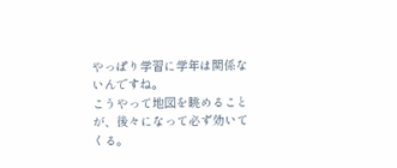やっぱり学習に学年は関係ないんですね。
こうやって地図を眺めることが、後々になって必ず効いてくる。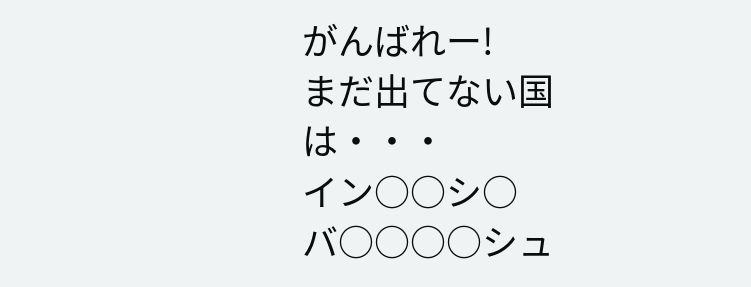がんばれー!
まだ出てない国は・・・
イン○○シ○
バ○○○○シュ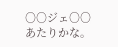○○ジェ○○
あたりかな。